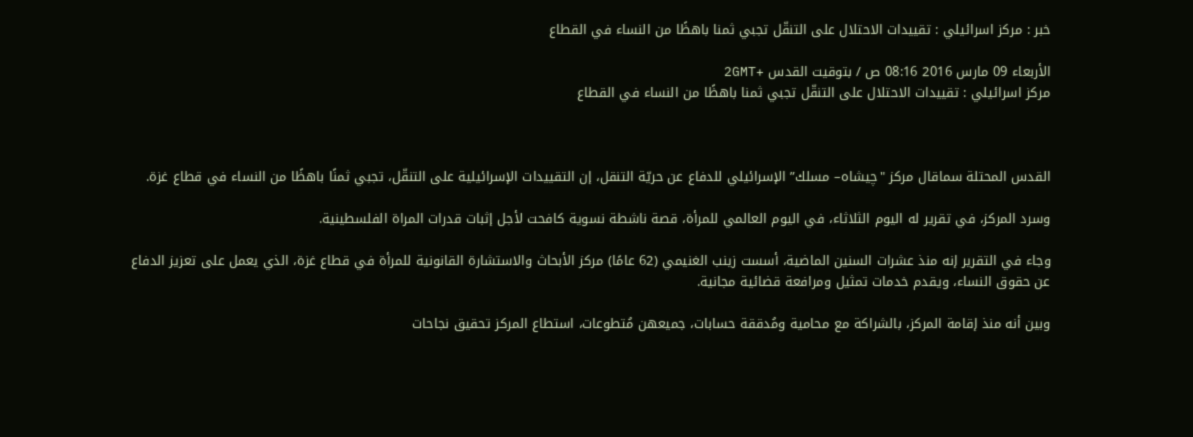خبر : مركز اسرائيلي : تقييدات الاحتلال على التنقّل تجبي ثمنا باهظًا من النساء في القطاع

الأربعاء 09 مارس 2016 08:16 ص / بتوقيت القدس +2GMT
مركز اسرائيلي : تقييدات الاحتلال على التنقّل تجبي ثمنا باهظًا من النساء في القطاع



القدس المحتلة سماقال مركز "چيشاه– مسلك” الإسرائيلي للدفاع عن حريّة التنقل، إن التقييدات الإسرائيلية على التنقّل، تجبي ثمنًا باهظًا من النساء في قطاع غزة.

وسرد المركز، في تقرير له اليوم الثلاثاء، في اليوم العالمي للمرأة، قصة ناشطة نسوية كافحت لأجل إثبات قدرات المراة الفلسطينية.

وجاء في التقرير إنه منذ عشرات السنين الماضية، أسست زينب الغنيمي (62 عامًا) مركز الأبحاث والاستشارة القانونية للمرأة في قطاع غزة، الذي يعمل على تعزيز الدفاع عن حقوق النساء، ويقدم خدمات تمثيل ومرافعة قضائية مجانية.

وبين أنه منذ إقامة المركز، بالشراكة مع محامية ومُدققة حسابات، جميعهن مُتطوعات، استطاع المركز تحقيق نجاحات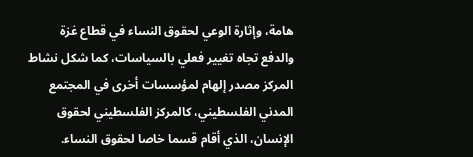هامة، وإثارة الوعي لحقوق النساء في قطاع غزة والدفع تجاه تغيير فعلي بالسياسات، كما شكل نشاط المركز مصدر إلهام لمؤسسات أخرى في المجتمع المدني الفلسطيني، كالمركز الفلسطيني لحقوق الإنسان، الذي أقام قسما خاصا لحقوق النساء.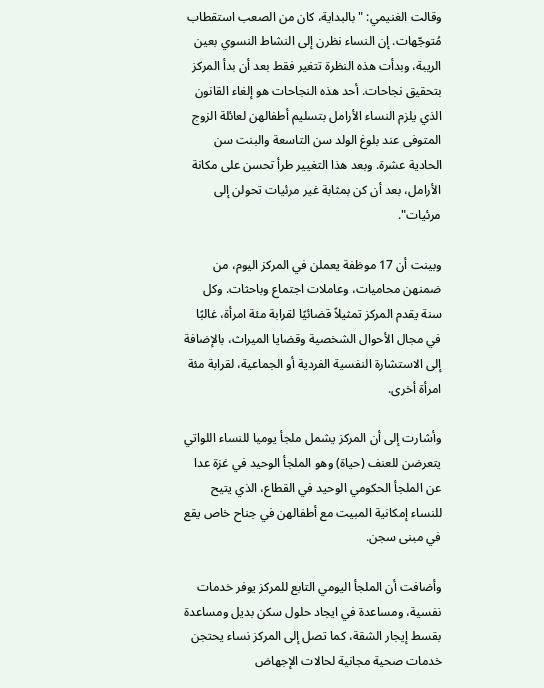وقالت الغنيمي: "بالبداية، كان من الصعب استقطاب مُتوجّهات. إن النساء نظرن إلى النشاط النسوي بعين الريبة، وبدأت هذه النظرة تتغير فقط بعد أن بدأ المركز بتحقيق نجاحات. أحد هذه النجاحات هو إلغاء القانون الذي يلزم النساء الأرامل بتسليم أطفالهن لعائلة الزوج المتوفى عند بلوغ الولد سن التاسعة والبنت سن الحادية عشرة. وبعد هذا التغيير طرأ تحسن على مكانة الأرامل، بعد أن كن بمثابة غير مرئيات تحولن إلى مرئيات".

وبينت أن 17 موظفة يعملن في المركز اليوم، من ضمنهن محاميات، وعاملات اجتماع وباحثات. وكل سنة يقدم المركز تمثيلاً قضائيًا لقرابة مئة امرأة، غالبًا في مجال الأحوال الشخصية وقضايا الميراث، بالإضافة إلى الاستشارة النفسية الفردية أو الجماعية، لقرابة مئة امرأة أخرى.

وأشارت إلى أن المركز يشمل ملجأ يوميا للنساء اللواتي يتعرضن للعنف (حياة) وهو الملجأ الوحيد في غزة عدا عن الملجأ الحكومي الوحيد في القطاع، الذي يتيح للنساء إمكانية المبيت مع أطفالهن في جناح خاص يقع في مبنى سجن.

وأضافت أن الملجأ اليومي التابع للمركز يوفر خدمات نفسية، ومساعدة في ايجاد حلول سكن بديل ومساعدة بقسط إيجار الشقة، كما تصل إلى المركز نساء يحتجن خدمات صحية مجانية لحالات الإجهاض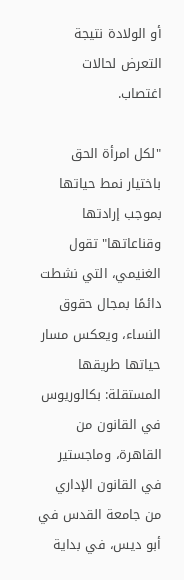أو الولادة نتيجة التعرض لحالات اغتصاب.

"لكل امرأة الحق باختيار نمط حياتها بموجب إرادتها وقناعاتها" تقول الغنيمي، التي نشطت دائمًا بمجال حقوق النساء، ويعكس مسار حياتها طريقها المستقلة: بكالوريوس في القانون من القاهرة، وماجستير في القانون الإداري من جامعة القدس في أبو ديس، في بداية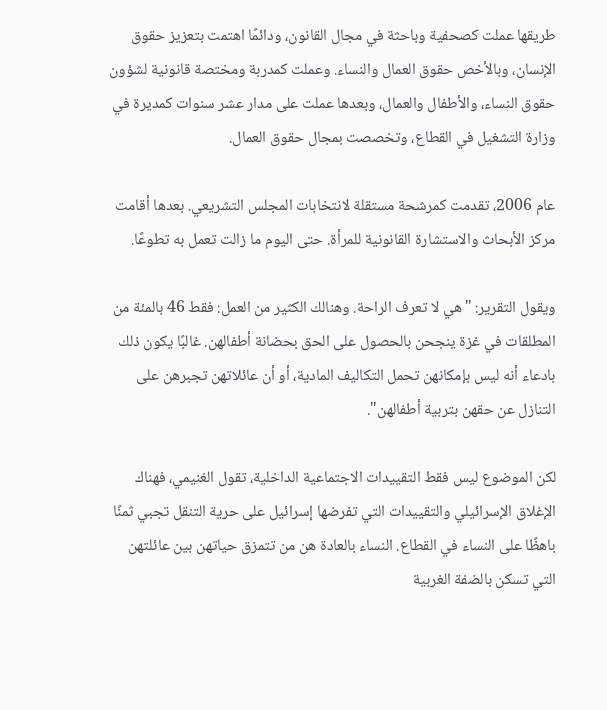طريقها عملت كصحفية وباحثة في مجال القانون، ودائمًا اهتمت بتعزيز حقوق الإنسان، وبالأخص حقوق العمال والنساء. وعملت كمدربة ومختصة قانونية لشؤون حقوق النساء، والأطفال والعمال، وبعدها عملت على مدار عشر سنوات كمديرة في وزارة التشغيل في القطاع، وتخصصت بمجال حقوق العمال.

عام 2006، تقدمت كمرشحة مستقلة لانتخابات المجلس التشريعي. بعدها أقامت مركز الأبحاث والاستشارة القانونية للمرأة. حتى اليوم ما زالت تعمل به تطوعًا.

ويقول التقرير: "هي لا تعرف الراحة. وهنالك الكثير من العمل: فقط 46 بالمئة من المطلقات في غزة ينجحن بالحصول على الحق بحضانة أطفالهن. غالبًا يكون ذلك بادعاء أنه ليس بإمكانهن تحمل التكاليف المادية، أو أن عائلاتهن تجبرهن على التنازل عن حقهن بتربية أطفالهن".

لكن الموضوع ليس فقط التقييدات الاجتماعية الداخلية، تقول الغنيمي، فهناك الإغلاق الإسرائيلي والتقييدات التي تفرضها إسرائيل على حرية التنقل تجبي ثمنًا باهظًا على النساء في القطاع. النساء بالعادة هن من تتمزق حياتهن بين عائلتهن التي تسكن بالضفة الغربية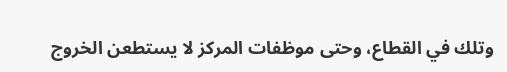وتلك في القطاع، وحتى موظفات المركز لا يستطعن الخروج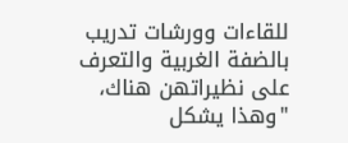للقاءات وورشات تدريب بالضفة الغربية والتعرف على نظيراتهن هناك، "وهذا يشكل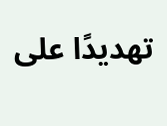تهديدًا على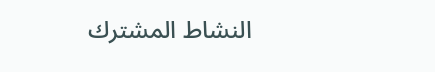النشاط المشترك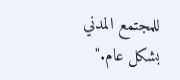للمجتمع المدني بشكل عام."